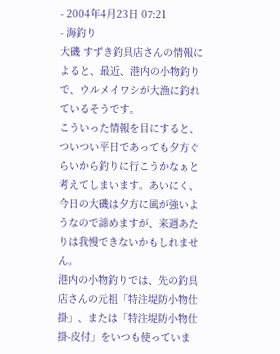- 2004年4月23日 07:21
- 海釣り
大磯 すずき釣具店さんの情報によると、最近、港内の小物釣りで、ウルメイワシが大漁に釣れているそうです。
こういった情報を目にすると、ついつい平日であっても夕方ぐらいから釣りに行こうかなぁと考えてしまいます。あいにく、今日の大磯は夕方に風が強いようなので諦めますが、来週あたりは我慢できないかもしれません。
港内の小物釣りでは、先の釣具店さんの元祖「特注堤防小物仕掛」、または「特注堤防小物仕掛-皮付」をいつも使っていま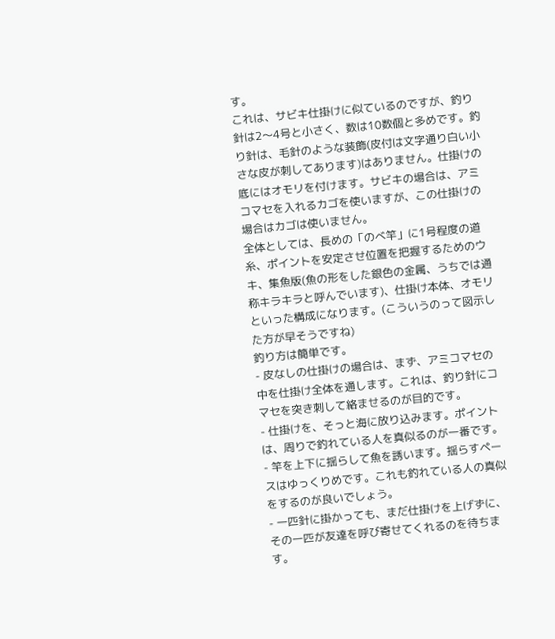す。
これは、サビキ仕掛けに似ているのですが、釣り針は2〜4号と小さく、数は10数個と多めです。釣り針は、毛針のような装飾(皮付は文字通り白い小さな皮が刺してあります)はありません。仕掛けの底にはオモリを付けます。サビキの場合は、アミコマセを入れるカゴを使いますが、この仕掛けの場合はカゴは使いません。
全体としては、長めの「のべ竿」に1号程度の道糸、ポイントを安定させ位置を把握するためのウキ、集魚版(魚の形をした銀色の金属、うちでは通称キラキラと呼んでいます)、仕掛け本体、オモリといった構成になります。(こういうのって図示した方が早そうですね)
釣り方は簡単です。
- 皮なしの仕掛けの場合は、まず、アミコマセの中を仕掛け全体を通します。これは、釣り針にコマセを突き刺して絡ませるのが目的です。
- 仕掛けを、そっと海に放り込みます。ポイントは、周りで釣れている人を真似るのが一番です。
- 竿を上下に揺らして魚を誘います。揺らすペースはゆっくりめです。これも釣れている人の真似をするのが良いでしょう。
- 一匹針に掛かっても、まだ仕掛けを上げずに、その一匹が友達を呼び寄せてくれるのを待ちます。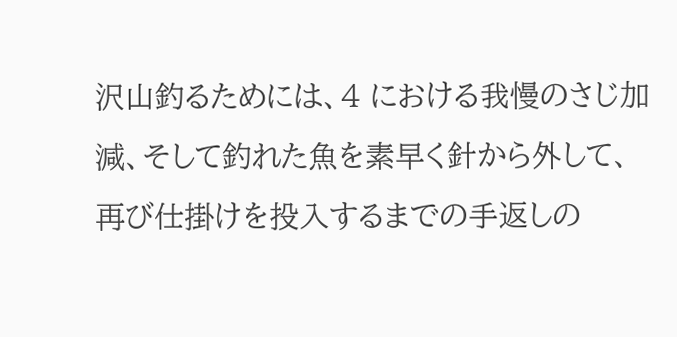沢山釣るためには、4 における我慢のさじ加減、そして釣れた魚を素早く針から外して、再び仕掛けを投入するまでの手返しの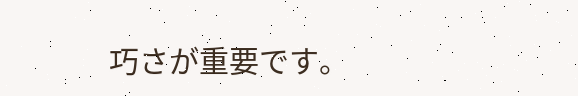巧さが重要です。